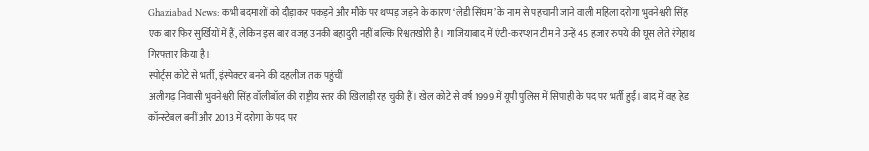Ghaziabad News: कभी बदमाशों को दौड़ाकर पकड़ने और मौके पर थप्पड़ जड़ने के कारण ‘लेडी सिंघम’ के नाम से पहचानी जाने वाली महिला दरोगा भुवनेश्वरी सिंह एक बार फिर सुर्खियों में हैं, लेकिन इस बार वजह उनकी बहादुरी नहीं बल्कि रिश्वतखोरी है। गाजियाबाद में एंटी-करप्शन टीम ने उन्हें 45 हजार रुपये की घूस लेते रंगेहाथ गिरफ्तार किया है।
स्पोर्ट्स कोटे से भर्ती, इंस्पेक्टर बनने की दहलीज तक पहुंचीं
अलीगढ़ निवासी भुवनेश्वरी सिंह वॉलीबॉल की राष्ट्रीय स्तर की खिलाड़ी रह चुकी हैं। खेल कोटे से वर्ष 1999 में यूपी पुलिस में सिपाही के पद पर भर्ती हुईं। बाद में वह हेड कॉन्स्टेबल बनीं और 2013 में दरोगा के पद पर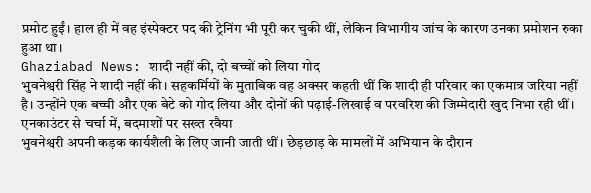प्रमोट हुईं। हाल ही में वह इंस्पेक्टर पद की ट्रेनिंग भी पूरी कर चुकी थीं, लेकिन विभागीय जांच के कारण उनका प्रमोशन रुका हुआ था।
Ghaziabad News: शादी नहीं की, दो बच्चों को लिया गोद
भुवनेश्वरी सिंह ने शादी नहीं की। सहकर्मियों के मुताबिक वह अक्सर कहती थीं कि शादी ही परिवार का एकमात्र जरिया नहीं है। उन्होंने एक बच्ची और एक बेटे को गोद लिया और दोनों की पढ़ाई-लिखाई व परवरिश की जिम्मेदारी खुद निभा रही थीं।
एनकाउंटर से चर्चा में, बदमाशों पर सख्त रवैया
भुवनेश्वरी अपनी कड़क कार्यशैली के लिए जानी जाती थीं। छेड़छाड़ के मामलों में अभियान के दौरान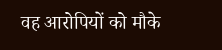वह आरोपियों को मौके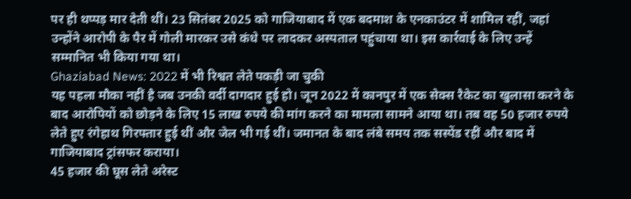पर ही थप्पड़ मार देती थीं। 23 सितंबर 2025 को गाजियाबाद में एक बदमाश के एनकाउंटर में शामिल रहीं, जहां उन्होंने आरोपी के पैर में गोली मारकर उसे कंधे पर लादकर अस्पताल पहुंचाया था। इस कार्रवाई के लिए उन्हें सम्मानित भी किया गया था।
Ghaziabad News: 2022 में भी रिश्वत लेते पकड़ी जा चुकी
यह पहला मौका नहीं है जब उनकी वर्दी दागदार हुई हो। जून 2022 में कानपुर में एक सेक्स रैकेट का खुलासा करने के बाद आरोपियों को छोड़ने के लिए 15 लाख रुपये की मांग करने का मामला सामने आया था। तब वह 50 हजार रुपये लेते हुए रंगेहाथ गिरफ्तार हुई थीं और जेल भी गई थीं। जमानत के बाद लंबे समय तक सस्पेंड रहीं और बाद में गाजियाबाद ट्रांसफर कराया।
45 हजार की घूस लेते अरेस्ट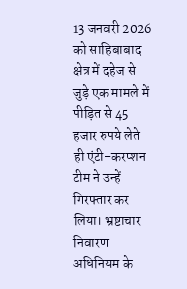13 जनवरी 2026 को साहिबाबाद क्षेत्र में दहेज से जुड़े एक मामले में पीड़ित से 45 हजार रुपये लेते ही एंटी-करप्शन टीम ने उन्हें गिरफ्तार कर लिया। भ्रष्टाचार निवारण अधिनियम के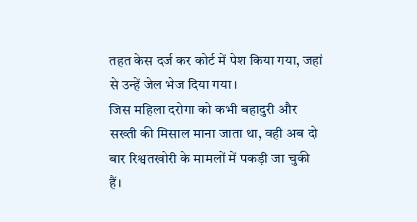तहत केस दर्ज कर कोर्ट में पेश किया गया, जहां से उन्हें जेल भेज दिया गया।
जिस महिला दरोगा को कभी बहादुरी और सख्ती की मिसाल माना जाता था, वही अब दो बार रिश्वतखोरी के मामलों में पकड़ी जा चुकी हैं।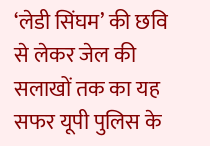‘लेडी सिंघम’ की छवि से लेकर जेल की सलाखों तक का यह सफर यूपी पुलिस के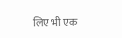लिए भी एक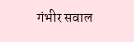गंभीर सवाल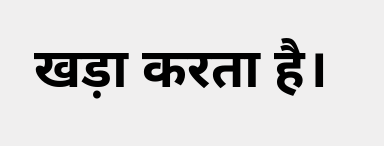खड़ा करता है।